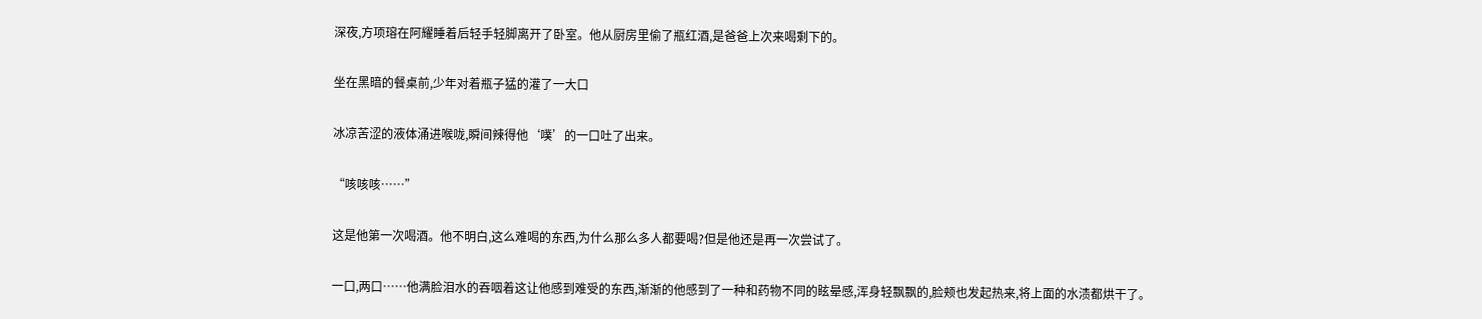深夜,方项瑢在阿耀睡着后轻手轻脚离开了卧室。他从厨房里偷了瓶红酒,是爸爸上次来喝剩下的。

坐在黑暗的餐桌前,少年对着瓶子猛的灌了一大口

冰凉苦涩的液体涌进喉咙,瞬间辣得他‘噗’的一口吐了出来。

“咳咳咳……”

这是他第一次喝酒。他不明白,这么难喝的东西,为什么那么多人都要喝?但是他还是再一次尝试了。

一口,两口……他满脸泪水的吞咽着这让他感到难受的东西,渐渐的他感到了一种和药物不同的眩晕感,浑身轻飘飘的,脸颊也发起热来,将上面的水渍都烘干了。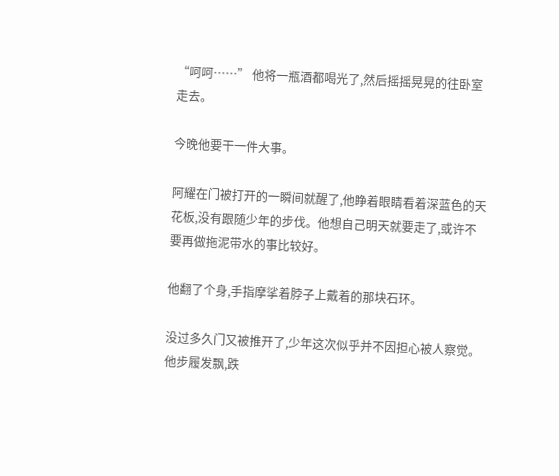“呵呵……” 他将一瓶酒都喝光了,然后摇摇晃晃的往卧室走去。

今晚他要干一件大事。

阿耀在门被打开的一瞬间就醒了,他睁着眼睛看着深蓝色的天花板,没有跟随少年的步伐。他想自己明天就要走了,或许不要再做拖泥带水的事比较好。

他翻了个身,手指摩挲着脖子上戴着的那块石环。

没过多久门又被推开了,少年这次似乎并不因担心被人察觉。他步履发飘,跌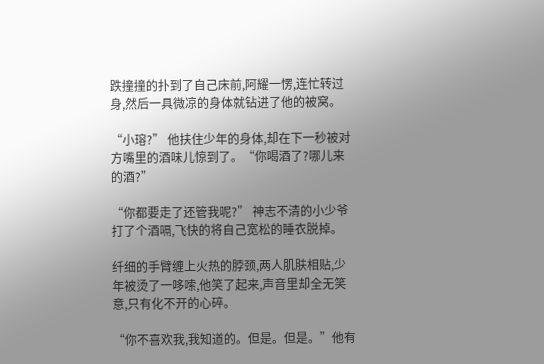跌撞撞的扑到了自己床前,阿耀一愣,连忙转过身,然后一具微凉的身体就钻进了他的被窝。

“小瑢?” 他扶住少年的身体,却在下一秒被对方嘴里的酒味儿惊到了。“你喝酒了?哪儿来的酒?”

“你都要走了还管我呢?” 神志不清的小少爷打了个酒嗝,飞快的将自己宽松的睡衣脱掉。

纤细的手臂缠上火热的脖颈,两人肌肤相贴,少年被烫了一哆嗦,他笑了起来,声音里却全无笑意,只有化不开的心碎。

“你不喜欢我,我知道的。但是。但是。”他有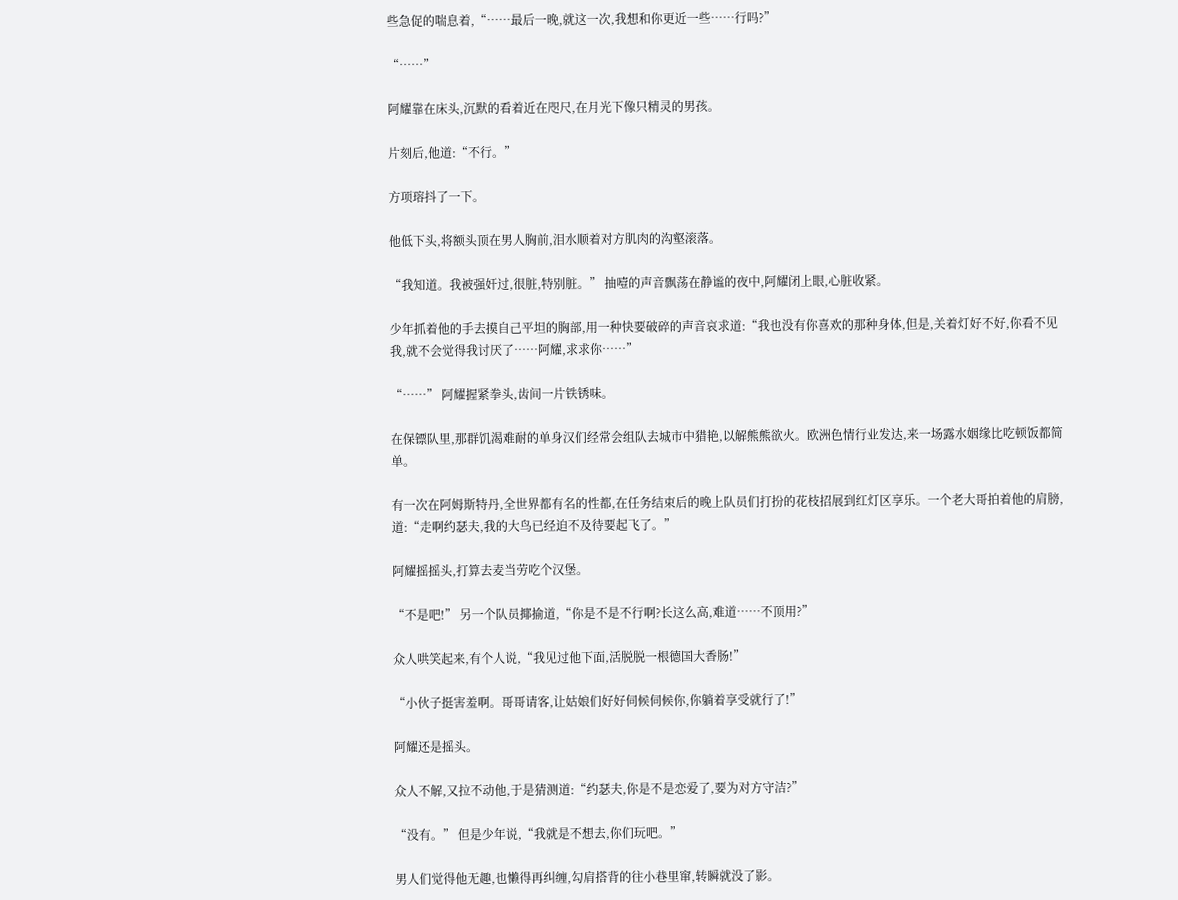些急促的喘息着,“……最后一晚,就这一次,我想和你更近一些……行吗?”

“……”

阿耀靠在床头,沉默的看着近在咫尺,在月光下像只精灵的男孩。

片刻后,他道:“不行。”

方项瑢抖了一下。

他低下头,将额头顶在男人胸前,泪水顺着对方肌肉的沟壑滚落。

“我知道。我被强奸过,很脏,特别脏。” 抽噎的声音飘荡在静谧的夜中,阿耀闭上眼,心脏收紧。

少年抓着他的手去摸自己平坦的胸部,用一种快要破碎的声音哀求道:“我也没有你喜欢的那种身体,但是,关着灯好不好,你看不见我,就不会觉得我讨厌了……阿耀,求求你……”

“……” 阿耀握紧拳头,齿间一片铁锈味。

在保镖队里,那群饥渴难耐的单身汉们经常会组队去城市中猎艳,以解熊熊欲火。欧洲色情行业发达,来一场露水姻缘比吃顿饭都简单。

有一次在阿姆斯特丹,全世界都有名的性都,在任务结束后的晚上队员们打扮的花枝招展到红灯区享乐。一个老大哥拍着他的肩膀,道:“走啊约瑟夫,我的大鸟已经迫不及待要起飞了。”

阿耀摇摇头,打算去麦当劳吃个汉堡。

“不是吧!” 另一个队员揶揄道,“你是不是不行啊?长这么高,难道……不顶用?”

众人哄笑起来,有个人说,“我见过他下面,活脱脱一根德国大香肠!”

“小伙子挺害羞啊。哥哥请客,让姑娘们好好伺候伺候你,你躺着享受就行了!”

阿耀还是摇头。

众人不解,又拉不动他,于是猜测道:“约瑟夫,你是不是恋爱了,要为对方守洁?”

“没有。” 但是少年说,“我就是不想去,你们玩吧。”

男人们觉得他无趣,也懒得再纠缠,勾肩搭背的往小巷里窜,转瞬就没了影。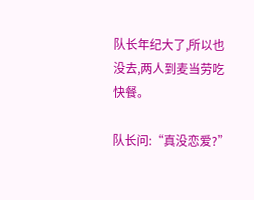队长年纪大了,所以也没去,两人到麦当劳吃快餐。

队长问:“真没恋爱?”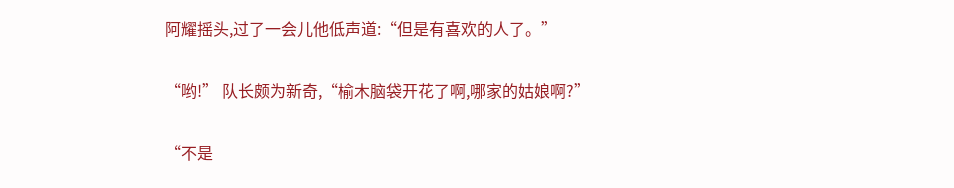阿耀摇头,过了一会儿他低声道:“但是有喜欢的人了。”

“哟!” 队长颇为新奇,“榆木脑袋开花了啊,哪家的姑娘啊?”

“不是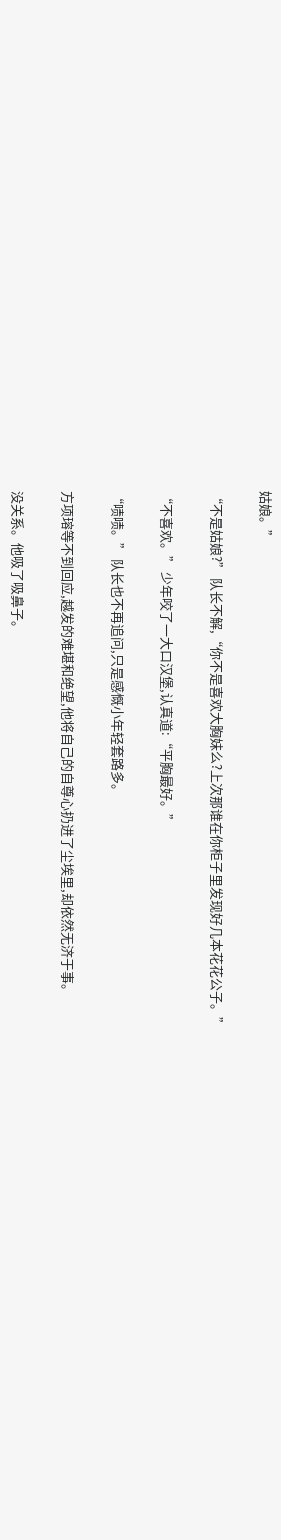姑娘。”

“不是姑娘?” 队长不解,“你不是喜欢大胸妹么?上次那谁在你柜子里发现好几本花花公子。”

“不喜欢。” 少年咬了一大口汉堡,认真道:“平胸最好。”

“啧啧。” 队长也不再追问,只是感慨小年轻套路多。

方项瑢等不到回应,越发的难堪和绝望,他将自己的自尊心扔进了尘埃里,却依然无济于事。

没关系。他吸了吸鼻子。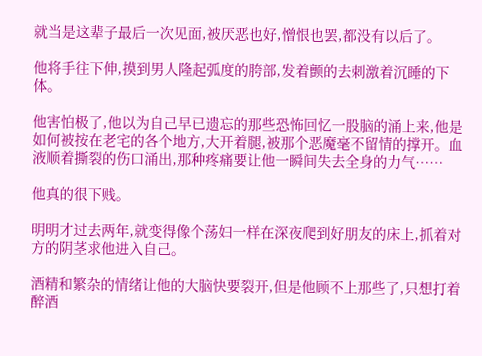就当是这辈子最后一次见面,被厌恶也好,憎恨也罢,都没有以后了。

他将手往下伸,摸到男人隆起弧度的胯部,发着颤的去刺激着沉睡的下体。

他害怕极了,他以为自己早已遗忘的那些恐怖回忆一股脑的涌上来,他是如何被按在老宅的各个地方,大开着腿,被那个恶魔毫不留情的撑开。血液顺着撕裂的伤口涌出,那种疼痛要让他一瞬间失去全身的力气……

他真的很下贱。

明明才过去两年,就变得像个荡妇一样在深夜爬到好朋友的床上,抓着对方的阴茎求他进入自己。

酒精和繁杂的情绪让他的大脑快要裂开,但是他顾不上那些了,只想打着醉酒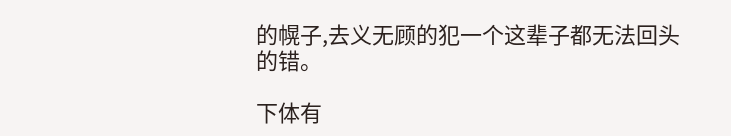的幌子,去义无顾的犯一个这辈子都无法回头的错。

下体有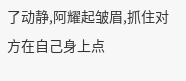了动静,阿耀起皱眉,抓住对方在自己身上点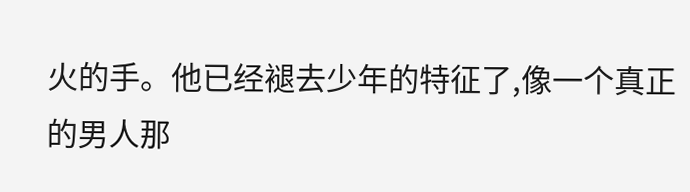火的手。他已经褪去少年的特征了,像一个真正的男人那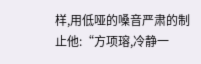样,用低哑的嗓音严肃的制止他:“方项瑢,冷静一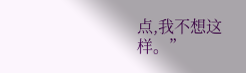点,我不想这样。”